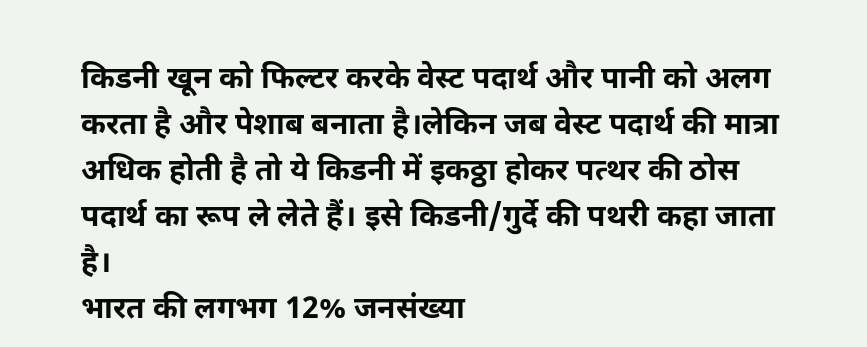किडनी खून को फिल्टर करके वेस्ट पदार्थ और पानी को अलग करता है और पेशाब बनाता है।लेकिन जब वेस्ट पदार्थ की मात्रा अधिक होती है तो ये किडनी में इकठ्ठा होकर पत्थर की ठोस पदार्थ का रूप ले लेते हैं। इसे किडनी/गुर्दे की पथरी कहा जाता है।
भारत की लगभग 12% जनसंख्या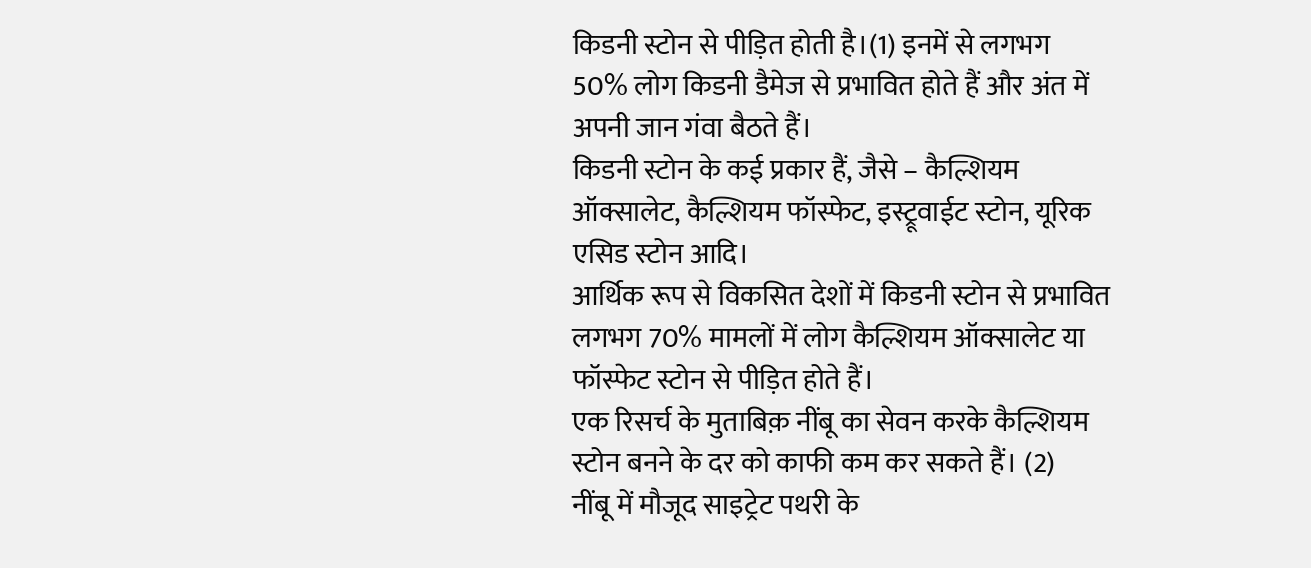किडनी स्टोन से पीड़ित होती है।(1) इनमें से लगभग 50% लोग किडनी डैमेज से प्रभावित होते हैं और अंत में अपनी जान गंवा बैठते हैं।
किडनी स्टोन के कई प्रकार हैं, जैसे – कैल्शियम ऑक्सालेट, कैल्शियम फॉस्फेट, इस्ट्रूवाईट स्टोन, यूरिक एसिड स्टोन आदि।
आर्थिक रूप से विकसित देशों में किडनी स्टोन से प्रभावित लगभग 70% मामलों में लोग कैल्शियम ऑक्सालेट या फॉस्फेट स्टोन से पीड़ित होते हैं।
एक रिसर्च के मुताबिक़ नींबू का सेवन करके कैल्शियम स्टोन बनने के दर को काफी कम कर सकते हैं। (2)
नींबू में मौजूद साइट्रेट पथरी के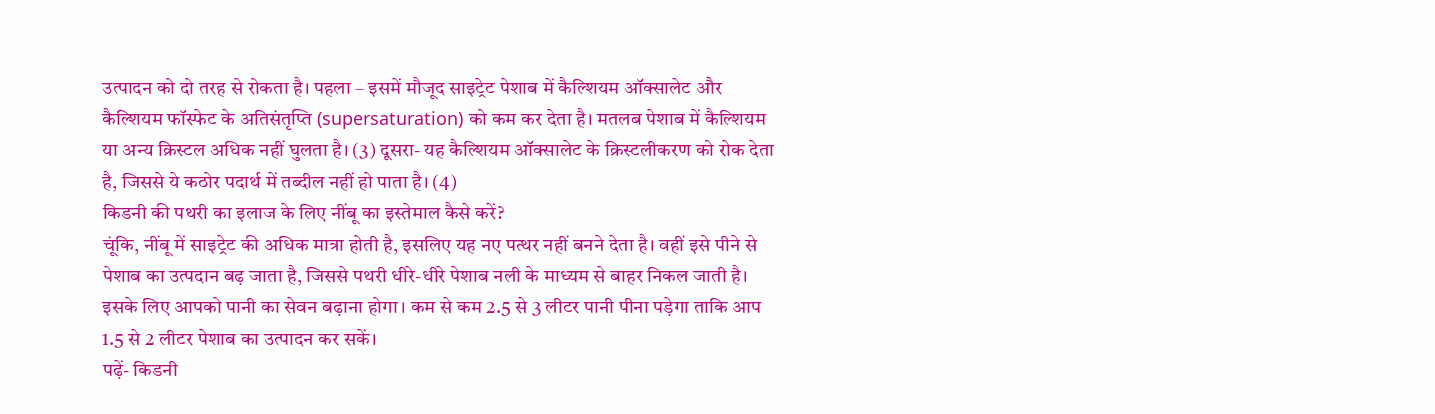उत्पादन को दो तरह से रोकता है। पहला – इसमें मौजूद साइट्रेट पेशाब में कैल्शियम ऑक्सालेट और कैल्शियम फॉस्फेट के अतिसंतृप्ति (supersaturation) को कम कर देता है। मतलब पेशाब में कैल्शियम या अन्य क्रिस्टल अधिक नहीं घुलता है। (3) दूसरा- यह कैल्शियम ऑक्सालेट के क्रिस्टलीकरण को रोक देता है, जिससे ये कठोर पदार्थ में तब्दील नहीं हो पाता है। (4)
किडनी की पथरी का इलाज के लिए नींबू का इस्तेमाल कैसे करें?
चूंकि, नींबू में साइट्रेट की अधिक मात्रा होती है, इसलिए यह नए पत्थर नहीं बनने देता है। वहीं इसे पीने से पेशाब का उत्पदान बढ़ जाता है, जिससे पथरी धीरे-धीरे पेशाब नली के माध्यम से बाहर निकल जाती है।
इसके लिए आपको पानी का सेवन बढ़ाना होगा। कम से कम 2.5 से 3 लीटर पानी पीना पड़ेगा ताकि आप 1.5 से 2 लीटर पेशाब का उत्पादन कर सकें।
पढ़ें- किडनी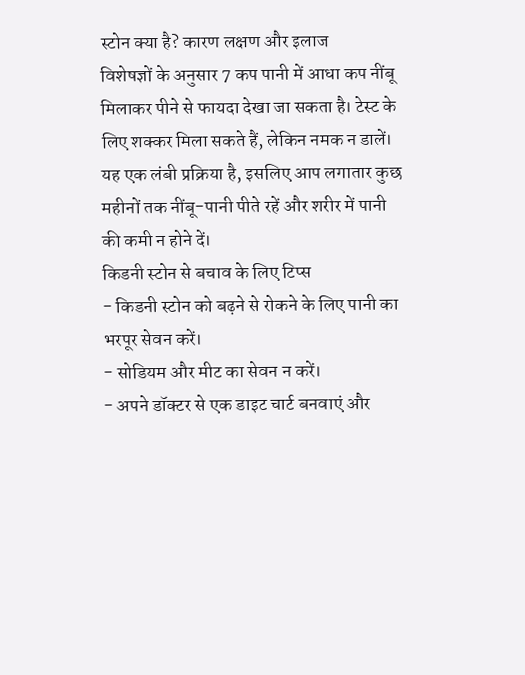स्टोन क्या है? कारण लक्षण और इलाज
विशेषज्ञों के अनुसार 7 कप पानी में आधा कप नींबू मिलाकर पीने से फायदा देखा जा सकता है। टेस्ट के लिए शक्कर मिला सकते हैं, लेकिन नमक न डालें।
यह एक लंबी प्रक्रिया है, इसलिए आप लगातार कुछ महीनों तक नींबू-पानी पीते रहें और शरीर में पानी की कमी न होने दें।
किडनी स्टोन से बचाव के लिए टिप्स
- किडनी स्टोन को बढ़ने से रोकने के लिए पानी का भरपूर सेवन करें।
- सोडियम और मीट का सेवन न करें।
- अपने डॉक्टर से एक डाइट चार्ट बनवाएं और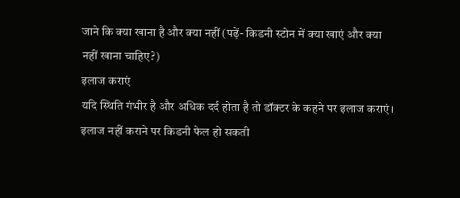जाने कि क्या खाना है और क्या नहीं (पढ़ें- किडनी स्टोन में क्या खाएं और क्या नहीं खाना चाहिए?)
इलाज कराएं
यदि स्थिति गंभीर है और अधिक दर्द होता है तो डॉक्टर के कहने पर इलाज कराएं। इलाज नहीं कराने पर किडनी फेल हो सकती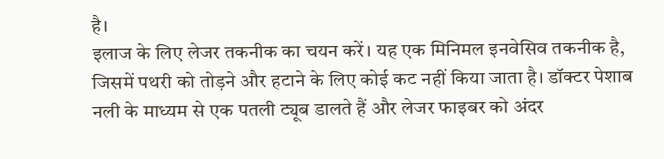है।
इलाज के लिए लेजर तकनीक का चयन करें। यह एक मिनिमल इनवेसिव तकनीक है, जिसमें पथरी को तोड़ने और हटाने के लिए कोई कट नहीं किया जाता है। डॉक्टर पेशाब नली के माध्यम से एक पतली ट्यूब डालते हैं और लेजर फाइबर को अंदर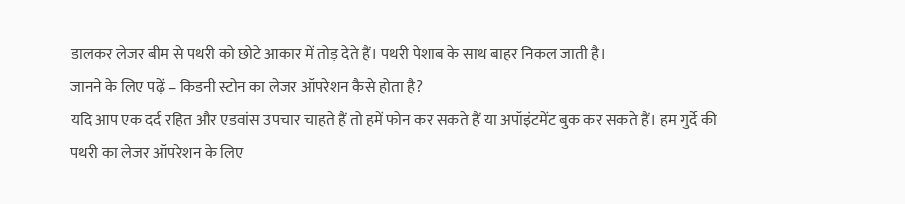डालकर लेजर बीम से पथरी को छोटे आकार में तोड़ देते हैं। पथरी पेशाब के साथ बाहर निकल जाती है।
जानने के लिए पढ़ें – किडनी स्टोन का लेजर ऑपरेशन कैसे होता है?
यदि आप एक दर्द रहित और एडवांस उपचार चाहते हैं तो हमें फोन कर सकते हैं या अपॉइंटमेंट बुक कर सकते हैं। हम गुर्दे की पथरी का लेजर ऑपरेशन के लिए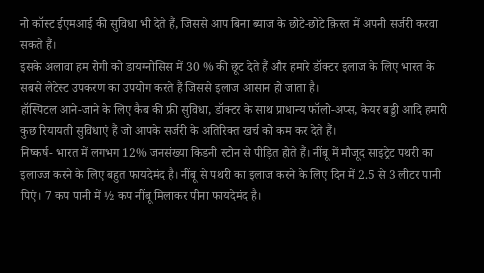नो कॉस्ट ईएमआई की सुविधा भी देते हैं, जिससे आप बिना ब्याज के छोटे-छोटे क़िस्त में अपनी सर्जरी करवा सकते हैं।
इसके अलावा हम रोगी को डायग्नोसिस में 30 % की छूट देते हैं और हमारे डॉक्टर इलाज के लिए भारत के सबसे लेटेस्ट उपकरण का उपयोग करते हैं जिससे इलाज आसान हो जाता है।
हॉस्पिटल आने-जाने के लिए कैब की फ्री सुविधा, डॉक्टर के साथ प्राधान्य फॉलो-अप्स, केयर बड्डी आदि हमारी कुछ रियायती सुविधाएं हैं जो आपके सर्जरी के अतिरिक्त खर्च को कम कर देते हैं।
निष्कर्ष- भारत में लगभग 12% जनसंख्या किडनी स्टोन से पीड़ित होते हैं। नींबू में मौजूद साइट्रेट पथरी का इलाज्ज करने के लिए बहुत फायदेमंद है। नींबू से पथरी का इलाज करने के लिए दिन में 2.5 से 3 लीटर पानी पिएं। 7 कप पानी में ½ कप नींबू मिलाकर पीना फायदेमंद है।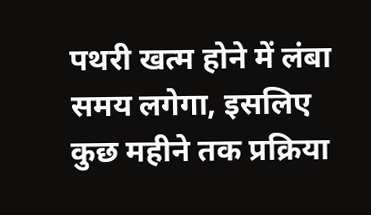पथरी खत्म होने में लंबा समय लगेगा, इसलिए कुछ महीने तक प्रक्रिया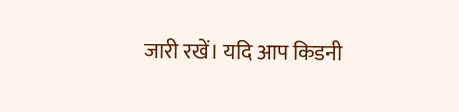जारी रखें। यदि आप किडनी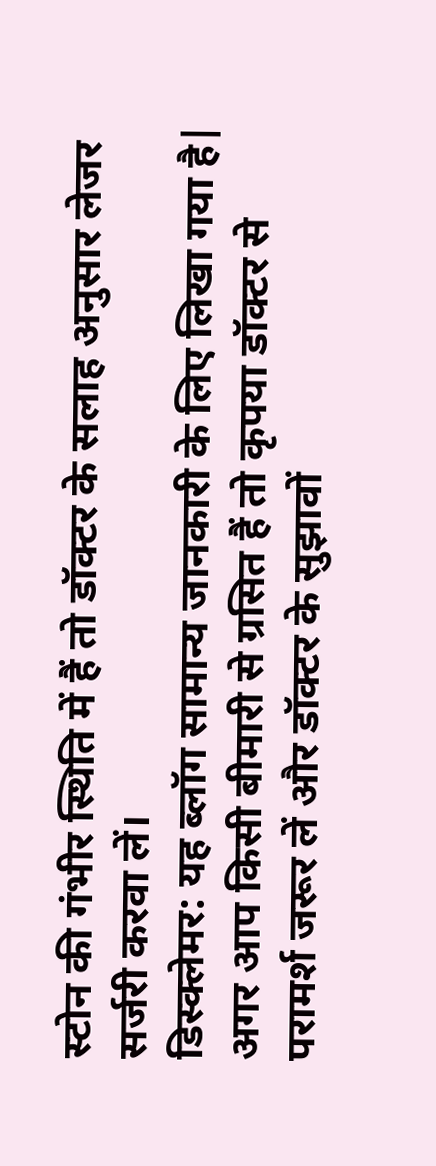स्टोन की गंभीर स्थिति में हैं तो डॉक्टर के सलाह अनुसार लेजर सर्जरी करवा लें।
डिस्क्लेमर: यह ब्लॉग सामान्य जानकारी के लिए लिखा गया है| अगर आप किसी बीमारी से ग्रसित हैं तो कृपया डॉक्टर से परामर्श जरूर लें और डॉक्टर के सुझावों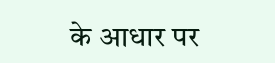के आधार पर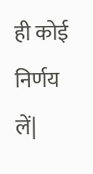ही कोई निर्णय लें|